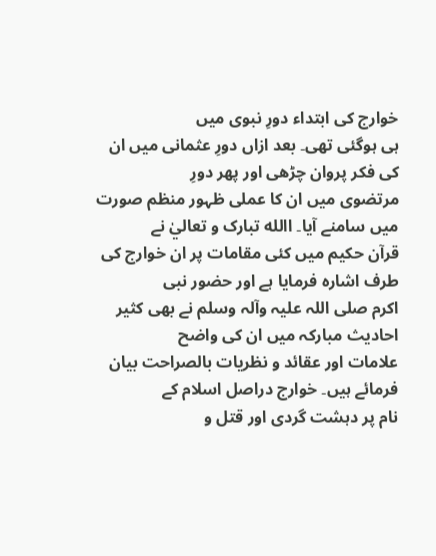خوارج کی ابتداء دورِ نبوی میں
ہی ہوگئی تھی۔ بعد ازاں دورِ عثمانی میں ان کی فکر پروان چڑھی اور پھر دورِ
مرتضوی میں ان کا عملی ظہور منظم صورت میں سامنے آیا۔ االله تبارک و تعاليٰ نے
قرآن حکیم میں کئی مقامات پر ان خوارج کی طرف اشارہ فرمایا ہے اور حضور نبی
اکرم صلی اللہ علیہ وآلہ وسلم نے بھی کثیر احادیث مبارکہ میں ان کی واضح
علامات اور عقائد و نظریات بالصراحت بیان فرمائے ہیں۔ خوارج دراصل اسلام کے
نام پر دہشت گردی اور قتل و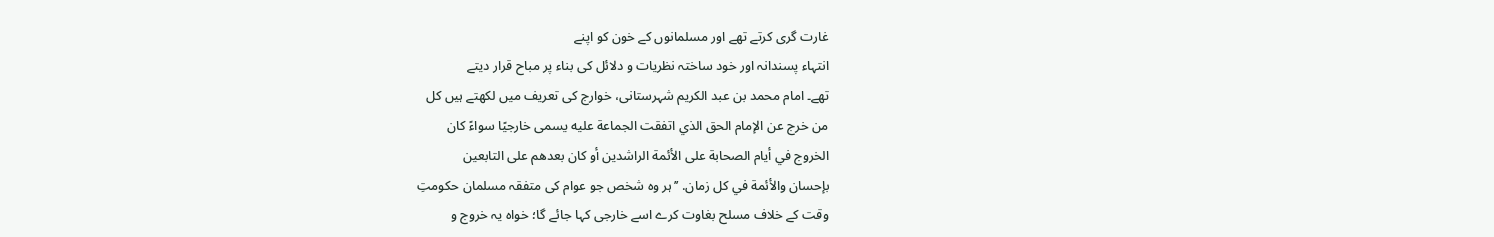غارت گری کرتے تھے اور مسلمانوں کے خون کو اپنے
انتہاء پسندانہ اور خود ساختہ نظریات و دلائل کی بناء پر مباح قرار دیتے
تھے۔ امام محمد بن عبد الکریم شہرستانی، خوارج کی تعریف میں لکھتے ہیں کل
من خرج عن الإمام الحق الذي اتفقت الجماعة عليه يسمی خارجيًا سواءً کان
الخروج في أيام الصحابة علی الأئمة الراشدين أو کان بعدهم علی التابعين
بإحسان والأئمة في کل زمان. ’’ہر وہ شخص جو عوام کی متفقہ مسلمان حکومتِ
وقت کے خلاف مسلح بغاوت کرے اسے خارجی کہا جائے گا؛ خواہ یہ خروج و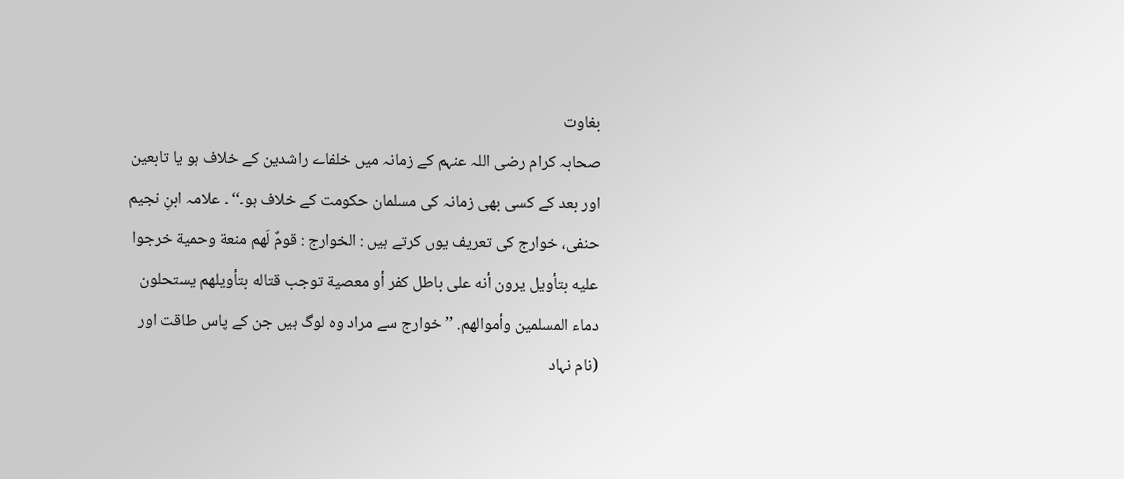بغاوت
صحابہ کرام رضی اللہ عنہم کے زمانہ میں خلفاے راشدین کے خلاف ہو یا تابعین
اور بعد کے کسی بھی زمانہ کی مسلمان حکومت کے خلاف ہو۔‘‘ ۔ علامہ ابنِ نجیم
حنفی، خوارج کی تعریف یوں کرتے ہیں : الخوارج : قومٌ لَهم منعة وحمية خرجوا
عليه بتأويل يرون أنه علی باطل کفر أو معصية توجب قتاله بتأويلهم يستحلون
دماء المسلمين وأموالهم. ’’خوارج سے مراد وہ لوگ ہیں جن کے پاس طاقت اور
(نام نہاد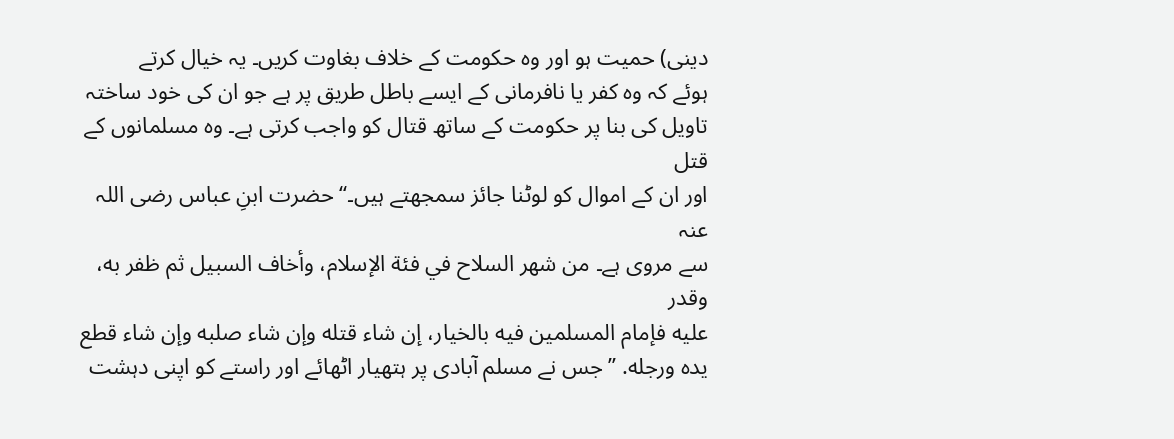دینی) حمیت ہو اور وہ حکومت کے خلاف بغاوت کریں۔ یہ خیال کرتے
ہوئے کہ وہ کفر یا نافرمانی کے ایسے باطل طریق پر ہے جو ان کی خود ساختہ
تاویل کی بنا پر حکومت کے ساتھ قتال کو واجب کرتی ہے۔ وہ مسلمانوں کے قتل
اور ان کے اموال کو لوٹنا جائز سمجھتے ہیں۔‘‘ حضرت ابنِ عباس رضی اللہ عنہ
سے مروی ہے۔ من شهر السلاح في فئة الإسلام، وأخاف السبيل ثم ظفر به، وقدر
عليه فإمام المسلمين فيه بالخيار، إن شاء قتله وإن شاء صلبه وإن شاء قطع
يده ورجله. ’’جس نے مسلم آبادی پر ہتھیار اٹھائے اور راستے کو اپنی دہشت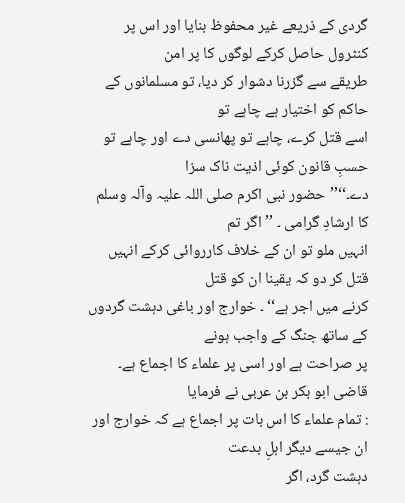گردی کے ذریعے غیر محفوظ بنایا اور اس پر کنٹرول حاصل کرکے لوگوں کا پر امن
طریقے سے گزرنا دشوار کر دیا، تو مسلمانوں کے حاکم کو اختیار ہے چاہے تو
اسے قتل کرے، چاہے تو پھانسی دے اور چاہے تو حسبِ قانون کوئی اذیت ناک سزا
دے۔‘‘’’حضور نبی اکرم صلی اللہ علیہ وآلہ وسلم کا ارشادِ گرامی ۔ ’’اگر تم
انہیں ملو تو ان کے خلاف کارروائی کرکے انہیں قتل کر دو کہ یقینا ان کو قتل
کرنے میں اجر ہے‘‘ ۔ خوارج اور باغی دہشت گردوں کے ساتھ جنگ کے واجب ہونے
پر صراحت ہے اور اسی پر علماء کا اجماع ہے۔ قاضی ابو بکر بن عربی نے فرمایا
: تمام علماء کا اس بات پر اجماع ہے کہ خوارج اور ان جیسے دیگر اہلِ بدعت
دہشت گرد، اگر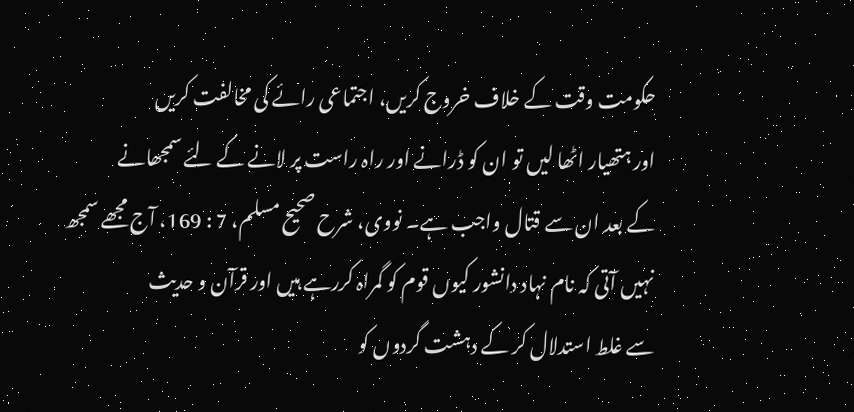حکومت وقت کے خلاف خروج کریں، اجتماعی رائے کی مخالفت کریں
اور ہتھیار اٹھا لیں تو ان کو ڈرانے اور راہ راست پر لانے کے لئے سمجھانے
کے بعد ان سے قتال واجب ہے۔ نووی، شرح صحيح مسلم، 7 : 169، آج مجھے سمجھ
نہیں آتی کہ نام نہاد دانشور کیوں قوم کو گمراہ کررہے ہیں اور قرآن و حدیث
سے غلط استدلال کر کے دہشت گردوں کو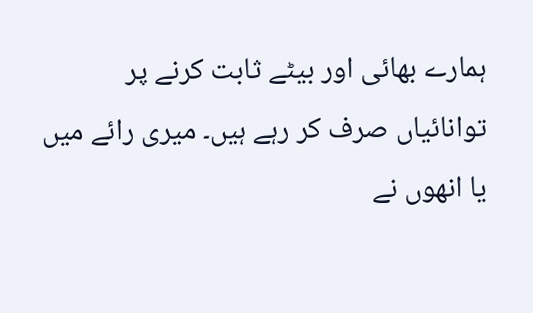ہمارے بھائی اور بیٹے ثابت کرنے پر
توانائیاں صرف کر رہے ہیں۔ میری رائے میں یا انھوں نے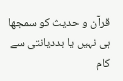قرآن و حدیث کو سمجھا
ہی نہیں یا بددیانتی سے کام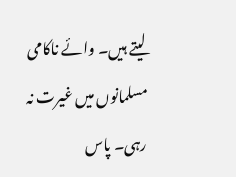لیتے ہیں۔ وائے ناکامی مسلمانوں میں غیرت نہ
رہی۔ پاس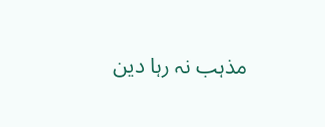مذہب نہ رہا دین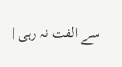سے الفت نہ رہی |